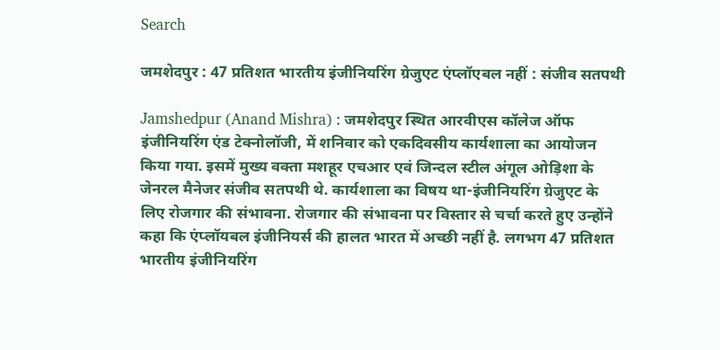Search

जमशेदपुर : 47 प्रतिशत भारतीय इंजीनियरिंग ग्रेजुएट एंप्लॉएबल नहीं : संजीव सतपथी

Jamshedpur (Anand Mishra) : जमशेदपुर स्थित आरवीएस कॉलेज ऑफ इंजीनियरिंग एंड टेक्नोलॉजी, में शनिवार को एकदिवसीय कार्यशाला का आयोजन किया गया. इसमें मुख्य वक्ता मशहूर एचआर एवं जिन्दल स्टील अंगूल ओड़िशा के जेनरल मैनेजर संजीव सतपथी थे. कार्यशाला का विषय था-इंजीनियरिंग ग्रेजुएट के लिए रोजगार की संभावना. रोजगार की संभावना पर विस्तार से चर्चा करते हुए उन्होंने कहा कि एंप्लॉयबल इंजीनियर्स की हालत भारत में अच्छी नहीं है. लगभग 47 प्रतिशत भारतीय इंजीनियरिंग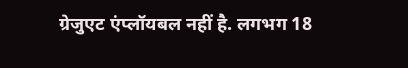ग्रेजुएट एंप्लॉयबल नहीं है. लगभग 18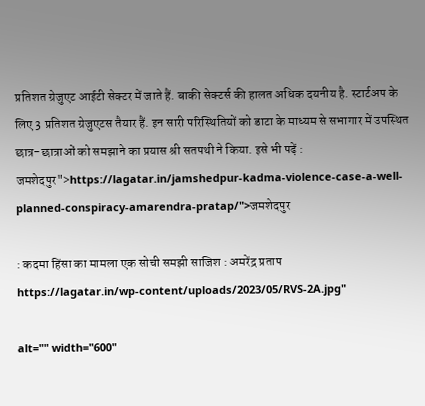प्रतिशत ग्रेजुएट आईटी सेक्टर में जाते हैं. बाकी सेक्टर्स की हालत अधिक दयनीय है. स्टार्टअप के लिए 3 प्रतिशत ग्रेजुएटस तैयार हैं. इन सारी परिस्थितियों को डाटा के माध्यम से सभागार में उपस्थित छात्र-छात्राओं को समझाने का प्रयास श्री सतपथी ने किया. इसे भी पढ़ें : जमशेदपुर">https://lagatar.in/jamshedpur-kadma-violence-case-a-well-planned-conspiracy-amarendra-pratap/">जमशेदपुर

: कदमा हिंसा का मामला एक सोची समझी साजिश : अमरेंद्र प्रताप
https://lagatar.in/wp-content/uploads/2023/05/RVS-2A.jpg"

alt="" width="600"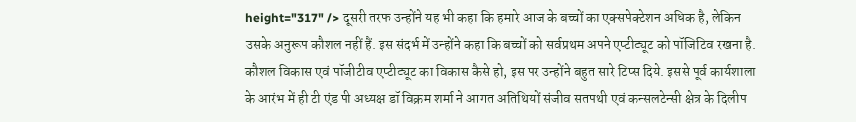height="317" /> दूसरी तरफ उन्होंने यह भी कहा कि हमारे आज के बच्चों का एक्सपेक्टेशन अधिक है, लेकिन उसके अनुरूप कौशल नहीं हैं. इस संदर्भ में उन्होंने कहा कि बच्चों को सर्वप्रथम अपने एप्टीट्यूट को पॉजिटिव रखना है. कौशल विकास एवं पॉजीटीव एप्टीट्यूट का विकास कैसे हो, इस पर उन्होंने बहुत सारे टिप्स दिये. इससे पूर्व कार्यशाला के आरंभ में ही टी एंड पी अध्यक्ष डॉ विक्रम शर्मा ने आगत अतिथियों संजीव सतपथी एवं कन्सलटेन्सी क्षेत्र के दिलीप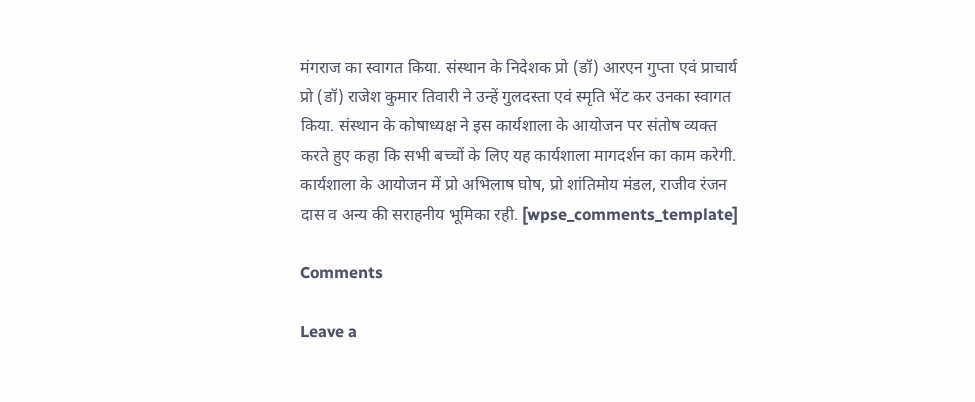मंगराज का स्वागत किया. संस्थान के निदेशक प्रो (डॉ) आरएन गुप्ता एवं प्राचार्य प्रो (डॉ) राजेश कुमार तिवारी ने उन्हें गुलदस्ता एवं स्मृति भेंट कर उनका स्वागत किया. संस्थान के कोषाध्यक्ष ने इस कार्यशाला के आयोजन पर संतोष व्यक्त करते हुए कहा कि सभी बच्चों के लिए यह कार्यशाला मागदर्शन का काम करेगी. कार्यशाला के आयोजन में प्रो अभिलाष घोष, प्रो शांतिमोय मंडल, राजीव रंजन दास व अन्य की सराहनीय भूमिका रही. [wpse_comments_template]

Comments

Leave a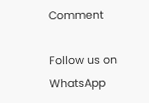Comment

Follow us on WhatsApp